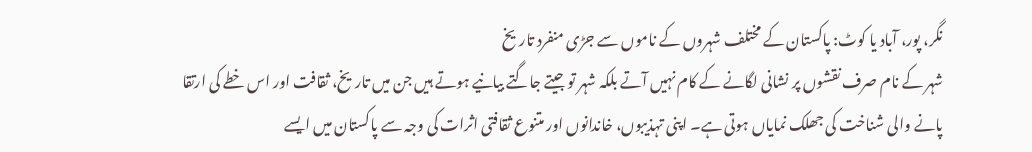نگر، پور، آباد یا کوٹ: پاکستان کے مختلف شہروں کے ناموں سے جڑی منفرد تاریخ
شہر کے نام صرف نقشوں پر نشانی لگانے کے کام نہیں آتے بلکہ شہر تو جیتے جاگتے بیانیے ہوتے ہیں جن میں تاریخ، ثقافت اور اس خطے کی ارتقا پانے والی شناخت کی جھلک نمایاں ہوتی ہے۔ اپنی تہذیبوں، خاندانوں اور متنوع ثقافتی اثرات کی وجہ سے پاکستان میں ایسے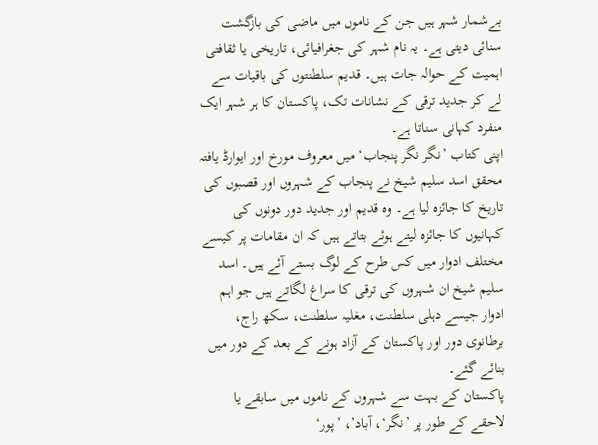بےشمار شہر ہیں جن کے ناموں میں ماضی کی بازگشت سنائی دیتی ہے۔ یہ نام شہر کی جغرافیائی، تاریخی یا ثقافتی اہمیت کے حوالہ جات ہیں۔ قدیم سلطنتوں کی باقیات سے لے کر جدید ترقی کے نشانات تک، پاکستان کا ہر شہر ایک منفرد کہانی سناتا ہے۔
اپنی کتاب ’نگر نگر پنجاب‘ میں معروف مورخ اور ایوارڈ یافتہ محقق اسد سلیم شیخ نے پنجاب کے شہروں اور قصبوں کی تاریخ کا جائزہ لیا ہے۔ وہ قدیم اور جدید دور دونوں کی کہانیوں کا جائزہ لیتے ہوئے بتاتے ہیں کہ ان مقامات پر کیسے مختلف ادوار میں کس طرح کے لوگ بستے آئے ہیں۔ اسد سلیم شیخ ان شہروں کی ترقی کا سراغ لگاتے ہیں جو اہم ادوار جیسے دہلی سلطنت، مغلیہ سلطنت، سکھ راج، برطانوی دور اور پاکستان کے آزاد ہونے کے بعد کے دور میں بنائے گئے۔
پاکستان کے بہت سے شہروں کے ناموں میں سابقے یا لاحقے کے طور پر ’نگر‘، آباد’، ’پور‘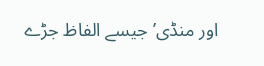اور منڈی’ جیسے الفاظ جڑے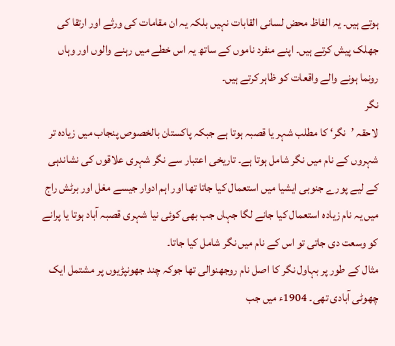ہوتے ہیں۔ یہ الفاظ محض لسانی القابات نہیں بلکہ یہ ان مقامات کی ورثے اور ارتقا کی جھلک پیش کرتے ہیں۔ اپنے منفرد ناموں کے ساتھ یہ اس خطے میں رہنے والوں اور وہاں رونما ہونے والے واقعات کو ظاہر کرتے ہیں۔
نگر
لاحقہ ’نگر‘ کا مطلب شہر یا قصبہ ہوتا ہے جبکہ پاکستان بالخصوص پنجاب میں زیادہ تر شہروں کے نام میں نگر شامل ہوتا ہے۔ تاریخی اعتبار سے نگر شہری علاقوں کی نشاندہی کے لیے پورے جنوبی ایشیا میں استعمال کیا جاتا تھا اور اہم ادوار جیسے مغل اور برٹش راج میں یہ نام زیادہ استعمال کیا جانے لگا جہاں جب بھی کوئی نیا شہری قصبہ آباد ہوتا یا پرانے کو وسعت دی جاتی تو اس کے نام میں نگر شامل کیا جاتا۔
مثال کے طور پر بہاول نگر کا اصل نام روجھنوالی تھا جوکہ چند جھونپڑیوں پر مشتمل ایک چھوٹی آبادی تھی۔ 1904ء میں جب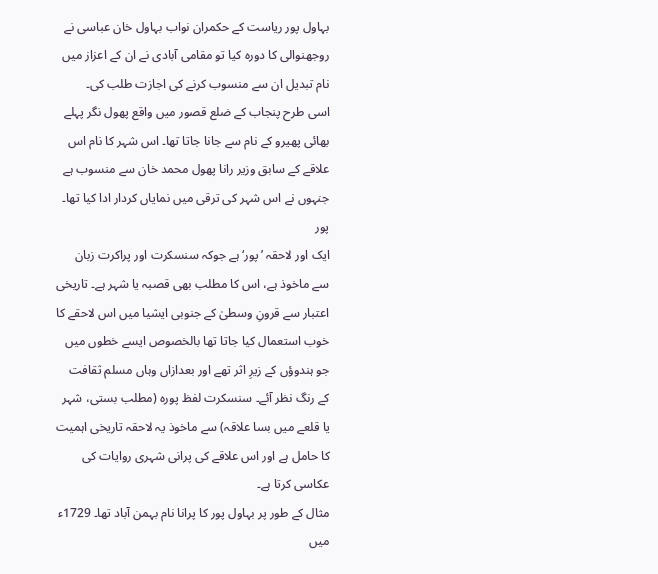بہاول پور ریاست کے حکمران نواب بہاول خان عباسی نے روجھنوالی کا دورہ کیا تو مقامی آبادی نے ان کے اعزاز میں نام تبدیل ان سے منسوب کرنے کی اجازت طلب کی۔
اسی طرح پنجاب کے ضلع قصور میں واقع پھول نگر پہلے بھائی پھیرو کے نام سے جانا جاتا تھا۔ اس شہر کا نام اس علاقے کے سابق وزیر رانا پھول محمد خان سے منسوب ہے جنہوں نے اس شہر کی ترقی میں نمایاں کردار ادا کیا تھا۔
پور
ایک اور لاحقہ ’پور‘ ہے جوکہ سنسکرت اور پراکرت زبان سے ماخوذ ہے، اس کا مطلب بھی قصبہ یا شہر ہے۔ تاریخی اعتبار سے قرونِ وسطیٰ کے جنوبی ایشیا میں اس لاحقے کا خوب استعمال کیا جاتا تھا بالخصوص ایسے خطوں میں جو ہندوؤں کے زیرِ اثر تھے اور بعدازاں وہاں مسلم ثقافت کے رنگ نظر آئے۔ سنسکرت لفظ پورہ (مطلب بستی، شہر یا قلعے میں بسا علاقہ) سے ماخوذ یہ لاحقہ تاریخی اہمیت کا حامل ہے اور اس علاقے کی پرانی شہری روایات کی عکاسی کرتا ہے۔
مثال کے طور پر بہاول پور کا پرانا نام بہمن آباد تھا۔ 1729ء میں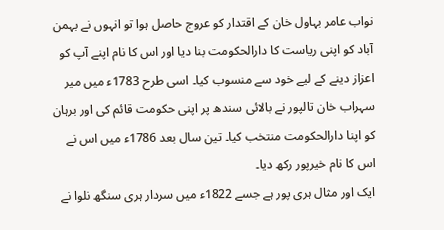نواب عامر بہاول خان کے اقتدار کو عروج حاصل ہوا تو انہوں نے بہمن آباد کو اپنی ریاست کا دارالحکومت بنا دیا اور اس کا نام اپنے آپ کو اعزاز دینے کے لیے خود سے منسوب کیا۔ اسی طرح 1783ء میں میر سہراب خان تالپور نے بالائی سندھ پر اپنی حکومت قائم کی اور برہان کو اپنا دارالحکومت منتخب کیا۔ تین سال بعد 1786ء میں اس نے اس کا نام خیرپور رکھ دیا۔
ایک اور مثال ہری پور ہے جسے 1822ء میں سردار ہری سنگھ نلوا نے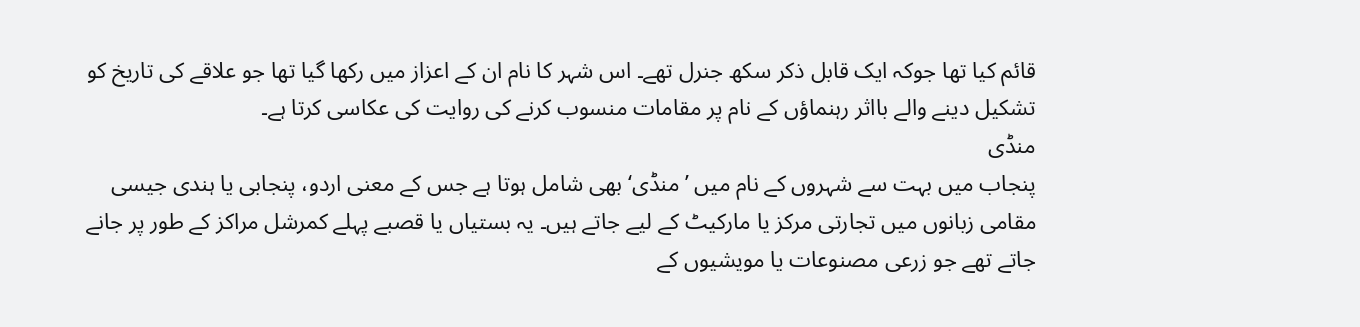قائم کیا تھا جوکہ ایک قابل ذکر سکھ جنرل تھے۔ اس شہر کا نام ان کے اعزاز میں رکھا گیا تھا جو علاقے کی تاریخ کو تشکیل دینے والے بااثر رہنماؤں کے نام پر مقامات منسوب کرنے کی روایت کی عکاسی کرتا ہے۔
منڈی
پنجاب میں بہت سے شہروں کے نام میں ’منڈی‘ بھی شامل ہوتا ہے جس کے معنی اردو، پنجابی یا ہندی جیسی مقامی زبانوں میں تجارتی مرکز یا مارکیٹ کے لیے جاتے ہیں۔ یہ بستیاں یا قصبے پہلے کمرشل مراکز کے طور پر جانے جاتے تھے جو زرعی مصنوعات یا مویشیوں کے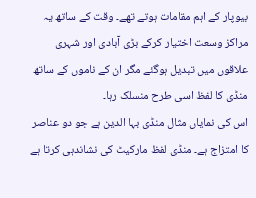بیوپار کے اہم مقامات ہوتے تھے۔ وقت کے ساتھ یہ مراکز وسعت اختیار کرکے بڑی آبادی اور شہری علاقوں میں تبدیل ہوگئے مگر ان کے ناموں کے ساتھ منڈی کا لفظ اسی طرح منسلک رہا۔
اس کی نمایاں مثال منڈی بہا الدین ہے جو دو عناصر کا امتزاج ہے۔ منڈی لفظ مارکیٹ کی نشاندہی کرتا ہے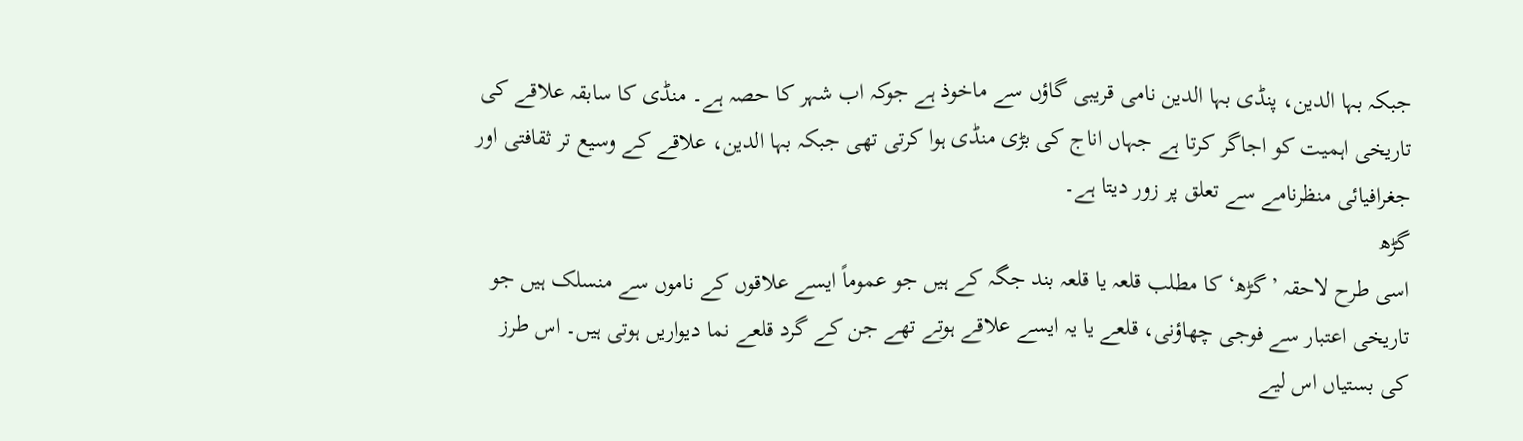جبکہ بہا الدین، پنڈی بہا الدین نامی قریبی گاؤں سے ماخوذ ہے جوکہ اب شہر کا حصہ ہے۔ منڈی کا سابقہ علاقے کی تاریخی اہمیت کو اجاگر کرتا ہے جہاں اناج کی بڑی منڈی ہوا کرتی تھی جبکہ بہا الدین، علاقے کے وسیع تر ثقافتی اور جغرافیائی منظرنامے سے تعلق پر زور دیتا ہے۔
گڑھ
اسی طرح لاحقہ ’گڑھ‘ کا مطلب قلعہ یا قلعہ بند جگہ کے ہیں جو عموماً ایسے علاقوں کے ناموں سے منسلک ہیں جو تاریخی اعتبار سے فوجی چھاؤنی، قلعے یا یہ ایسے علاقے ہوتے تھے جن کے گرد قلعے نما دیواریں ہوتی ہیں۔ اس طرز کی بستیاں اس لیے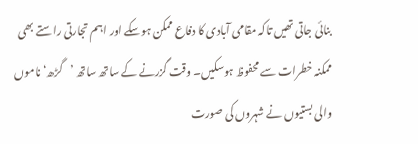بنائی جاتی تھیں تاکہ مقامی آبادی کا دفاع ممکن ہوسکے اور اہم تجارتی راستے بھی ممکنہ خطرات سے محفوظ ہوسکیں۔ وقت گزرنے کے ساتھ ساتھ ’گڑھ‘ ناموں والی بستیوں نے شہروں کی صورت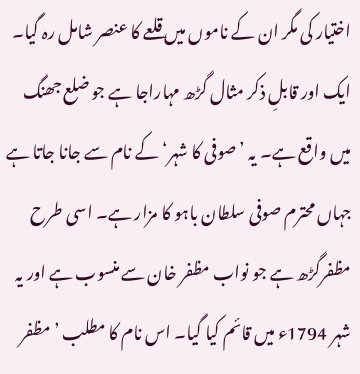اختیار کی مگر ان کے ناموں میں قلعے کا عنصر شامل رہ گیا۔
ایک اور قابلِ ذکر مثال گڑھ مہاراجا ہے جو ضلع جھنگ میں واقع ہے۔ یہ ’صوفی کا شہر‘ کے نام سے جانا جاتا ہے جہاں محترم صوفی سلطان باہو کا مزار ہے۔ اسی طرح مظفرگڑھ ہے جو نواب مظفر خان سے منسوب ہے اور یہ شہر 1794ء میں قائم کیا گیا۔ اس نام کا مطلب ’مظفر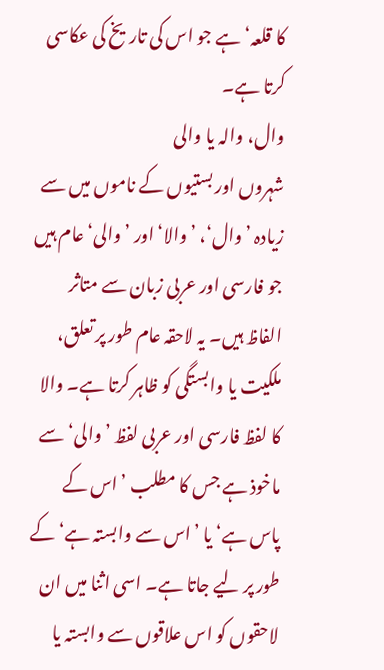کا قلعہ‘ ہے جو اس کی تاریخ کی عکاسی کرتا ہے۔
وال، والہ یا والی
شہروں اور بستیوں کے ناموں میں سے زیادہ ’وال‘، ’والا‘ اور ’والی‘ عام ہیں جو فارسی اور عربی زبان سے متاثر الفاظ ہیں۔ یہ لاحقہ عام طور پر تعلق، ملکیت یا وابستگی کو ظاہر کرتا ہے۔ والا کا لفظ فارسی اور عربی لفظ ’والی‘ سے ماخوذ ہے جس کا مطلب ’اس کے پاس ہے‘ یا ’اس سے وابستہ ہے‘ کے طور پر لیے جاتا ہے۔ اسی اثنا میں ان لاحقوں کو اس علاقوں سے وابستہ یا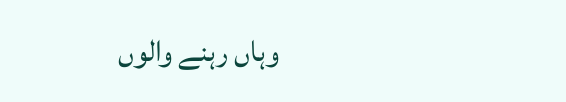وہاں رہنے والوں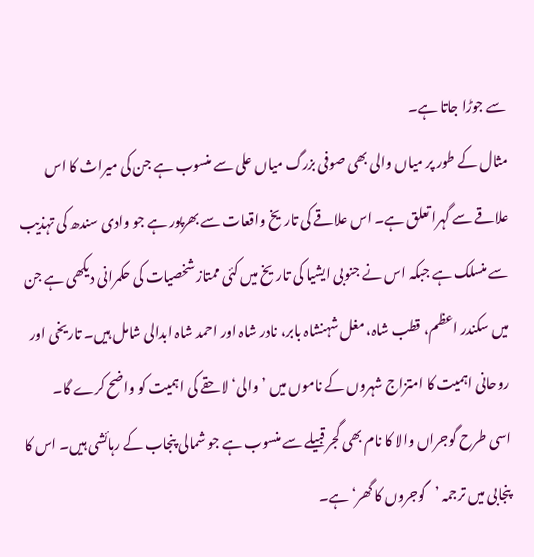سے جوڑا جاتا ہے۔
مثال کے طور پر میاں والی بھی صوفی بزرگ میاں علی سے منسوب ہے جن کی میراث کا اس علاقے سے گہرا تعلق ہے۔ اس علاقے کی تاریخ واقعات سے بھرپور ہے جو وادی سندھ کی تہذیب سے منسلک ہے جبکہ اس نے جنوبی ایشیا کی تاریخ میں کئی ممتاز شخصیات کی حکمرانی دیکھی ہے جن میں سکندر اعظم، قطب شاہ، مغل شہنشاہ بابر، نادر شاہ اور احمد شاہ ابدالی شامل ہیں۔ تاریخی اور روحانی اہمیت کا امتزاج شہروں کے ناموں میں ’والی‘ لاحقے کی اہمیت کو واضح کرے گا۔
اسی طرح گوجراں والا کا نام بھی گجر قبیلے سے منسوب ہے جو شمالی پنجاب کے رہائشی ہیں۔ اس کا پنجابی میں ترجمہ ’گوجروں کا گھر‘ ہے۔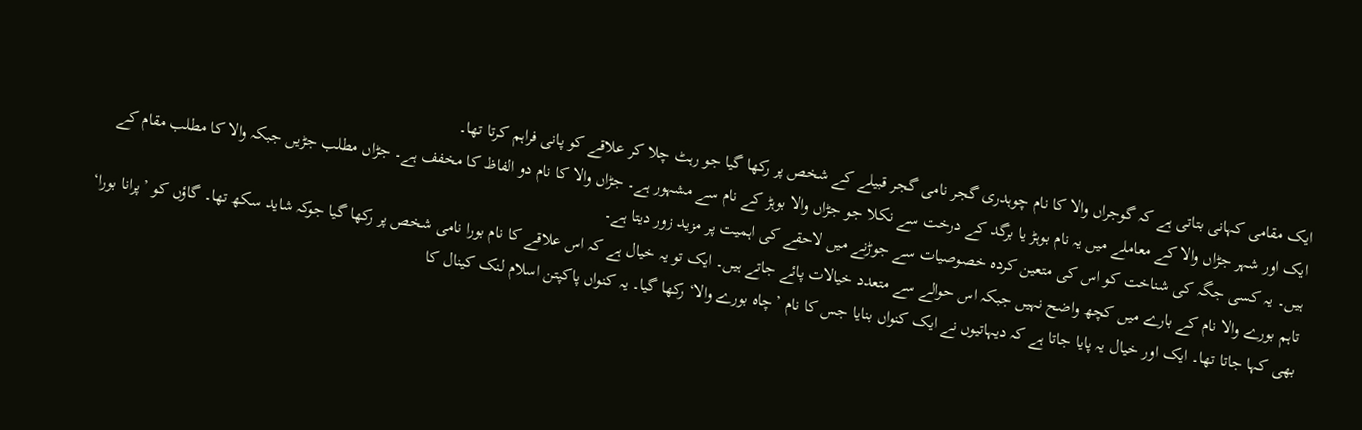ایک مقامی کہانی بتاتی ہے کہ گوجراں والا کا نام چوہدری گجر نامی گجر قبیلے کے شخص پر رکھا گیا جو رہٹ چلا کر علاقے کو پانی فراہم کرتا تھا۔
ایک اور شہر جڑاں والا کے معاملے میں یہ نام بوہڑ یا برگد کے درخت سے نکلا جو جڑاں والا بوہڑ کے نام سے مشہور ہے۔ جڑاں والا کا نام دو الفاظ کا مخفف ہے۔ جڑاں مطلب جڑیں جبکہ والا کا مطلب مقام کے ہیں۔ یہ کسی جگہ کی شناخت کو اس کی متعین کردہ خصوصیات سے جوڑنے میں لاحقے کی اہمیت پر مزید زور دیتا ہے۔
تاہم بورے والا نام کے بارے میں کچھ واضح نہیں جبکہ اس حوالے سے متعدد خیالات پائے جاتے ہیں۔ ایک تو یہ خیال ہے کہ اس علاقے کا نام بورا نامی شخص پر رکھا گیا جوکہ شاید سکھ تھا۔ گاؤں کو ’پرانا بورا‘ بھی کہا جاتا تھا۔ ایک اور خیال یہ پایا جاتا ہے کہ دیہاتیوں نے ایک کنواں بنایا جس کا نام ’چاہ بورے والا‘ رکھا گیا۔ یہ کنواں پاکپتن اسلام لنک کینال کا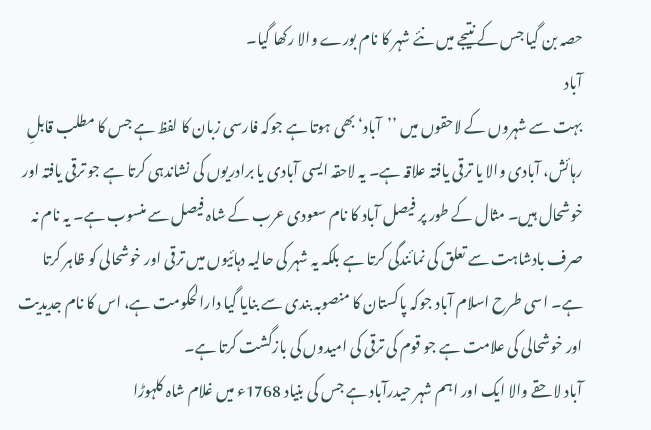حصہ بن گیا جس کے نتیجے میں نئے شہر کا نام بورے والا رکھا گیا۔
آباد
بہت سے شہروں کے لاحقوں میں ’’آباد‘ بھی ہوتا ہے جوکہ فارسی زبان کا لفظ ہے جس کا مطلب قابلِ رہائش، آبادی والا یا ترقی یافتہ علاقہ ہے۔ یہ لاحقہ ایسی آبادی یا برادریوں کی نشاندہی کرتا ہے جو ترقی یافتہ اور خوشحال ہیں۔ مثال کے طور پر فیصل آباد کا نام سعودی عرب کے شاہ فیصل سے منسوب ہے۔ یہ نام نہ صرف بادشاہت سے تعلق کی نمائندگی کرتا ہے بلکہ یہ شہر کی حالیہ دہائیوں میں ترقی اور خوشحالی کو ظاہر کرتا ہے۔ اسی طرح اسلام آباد جوکہ پاکستان کا منصوبہ بندی سے بنایا گیا دارالحکومت ہے، اس کا نام جدیدیت اور خوشحالی کی علامت ہے جو قوم کی ترقی کی امیدوں کی بازگشت کرتا ہے۔
آباد لاحقے والا ایک اور اہم شہر حیدرآباد ہے جس کی بنیاد 1768ء میں غلام شاہ کلہوڑا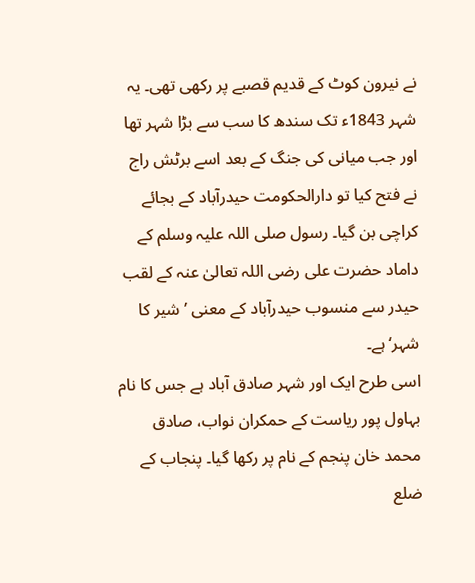نے نیرون کوٹ کے قدیم قصبے پر رکھی تھی۔ یہ شہر 1843ء تک سندھ کا سب سے بڑا شہر تھا اور جب میانی کی جنگ کے بعد اسے برٹش راج نے فتح کیا تو دارالحکومت حیدرآباد کے بجائے کراچی بن گیا۔ رسول صلی اللہ علیہ وسلم کے داماد حضرت علی رضی اللہ تعالیٰ عنہ کے لقب حیدر سے منسوب حیدرآباد کے معنی ’شیر کا شہر‘ ہے۔
اسی طرح ایک اور شہر صادق آباد ہے جس کا نام بہاول پور ریاست کے حمکران نواب، صادق محمد خان پنجم کے نام پر رکھا گیا۔ پنجاب کے ضلع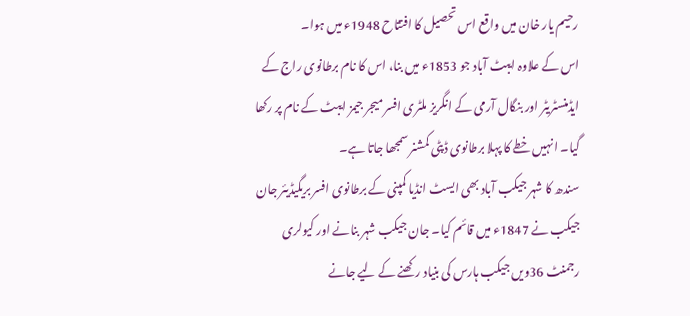رحیم یار خان میں واقع اس تحصیل کا افتتاح 1948ء میں ہوا۔
اس کے علاوہ ایبٹ آباد جو 1853ء میں بنا، اس کا نام برطانوی راج کے ایڈمنسٹریٹر اور بنگال آرمی کے انگریز ملٹری افسر میجر جیمز ایبٹ کے نام پر رکھا گیا۔ انہیں خطے کا پہلا برطانوی ڈپٹی کمشنر سمجھا جاتا ہے۔
سندھ کا شہر جیکب آباد بھی ایسٹ انڈیا کمپنی کے برطانوی افسر بریگیڈیئر جان جیکب نے 1847ء میں قائم کیا۔ جان جیکب شہر بنانے اور کیولری رجمنٹ 36ویں جیکب ہارس کی بنیاد رکھنے کے لیے جانے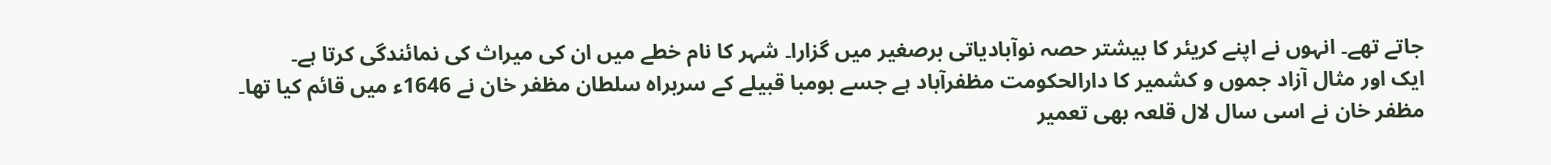جاتے تھے۔ انہوں نے اپنے کریئر کا بیشتر حصہ نوآبادیاتی برصغیر میں گزارا۔ شہر کا نام خطے میں ان کی میراث کی نمائندگی کرتا ہے۔
ایک اور مثال آزاد جموں و کشمیر کا دارالحکومت مظفرآباد ہے جسے بومبا قبیلے کے سربراہ سلطان مظفر خان نے 1646ء میں قائم کیا تھا۔ مظفر خان نے اسی سال لال قلعہ بھی تعمیر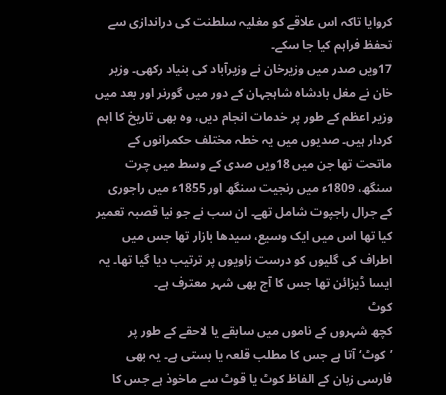کروایا تاکہ اس علاقے کو مغلیہ سلطنت کی دراندازی سے تحفظ فراہم کیا جا سکے۔
17ویں صدر میں وزیرخان نے وزیرآباد کی بنیاد رکھی۔ وزیر خان نے مغل بادشاہ شاہجہان کے دور میں گورنر اور بعد میں وزیر اعظم کے طور پر خدمات انجام دیں، وہ بھی تاریخ کا اہم کردار ہیں۔ صدیوں میں یہ خطہ مختلف حکمرانوں کے ماتحت تھا جن میں 18ویں صدی کے وسط میں چرت سنگھ، 1809ء میں رنجیت سنگھ اور 1855ء میں راجوری کے جرال راجپوت شامل تھے۔ ان سب نے جو نیا قصبہ تعمیر کیا تھا اس میں ایک وسیع، سیدھا بازار تھا جس میں اطراف کی گلیوں کو درست زاویوں پر ترتیب دیا گیا تھا۔ یہ ایسا ڈیزائن تھا جس کا آج بھی شہر معترف ہے۔
کوٹ
کچھ شہروں کے ناموں میں سابقے یا لاحقے کے طور پر ’کوٹ‘ آتا ہے جس کا مطلب قلعہ یا بستی ہے۔ یہ بھی فارسی زبان کے الفاظ کوٹ یا قوٹ سے ماخوذ ہے جس کا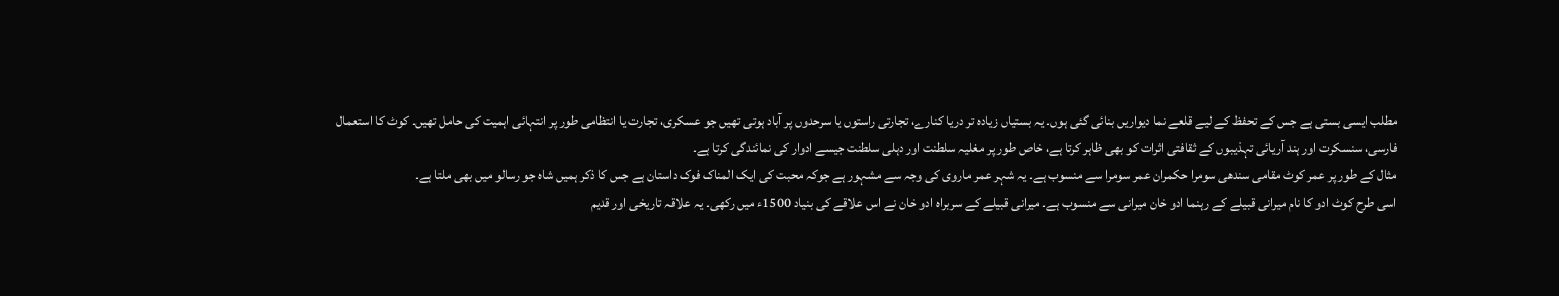مطلب ایسی بستی ہے جس کے تحفظ کے لیے قلعے نما دیواریں بنائی گئی ہوں۔ یہ بستیاں زیادہ تر دریا کنارے، تجارتی راستوں یا سرحدوں پر آباد ہوتی تھیں جو عسکری، تجارت یا انتظامی طور پر انتہائی اہمیت کی حامل تھیں۔ کوٹ کا استعمال فارسی، سنسکرت اور ہند آریائی تہذیبوں کے ثقافتی اثرات کو بھی ظاہر کرتا ہے، خاص طور پر مغلیہ سلطنت اور دہلی سلطنت جیسے ادوار کی نمائندگی کرتا ہے۔
مثال کے طور پر عمر کوٹ مقامی سندھی سومرا حکمران عمر سومرا سے منسوب ہے۔ یہ شہر عمر ماروی کی وجہ سے مشہور ہے جوکہ محبت کی ایک المناک فوک داستان ہے جس کا ذکر ہمیں شاہ جو رسالو میں بھی ملتا ہے۔
اسی طرح کوٹ ادو کا نام میرانی قبیلے کے رہنما ادو خان میرانی سے منسوب ہے۔ میرانی قبیلے کے سربراہ ادو خان نے اس علاقے کی بنیاد 1500ء میں رکھی۔ یہ علاقہ تاریخی اور قدیم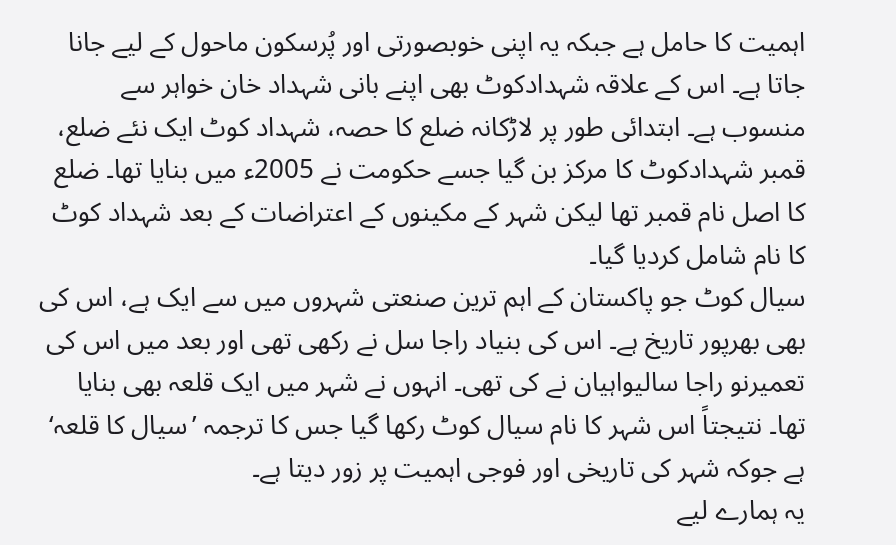اہمیت کا حامل ہے جبکہ یہ اپنی خوبصورتی اور پُرسکون ماحول کے لیے جانا جاتا ہے۔ اس کے علاقہ شہدادکوٹ بھی اپنے بانی شہداد خان خواہر سے منسوب ہے۔ ابتدائی طور پر لاڑکانہ ضلع کا حصہ، شہداد کوٹ ایک نئے ضلع، قمبر شہدادکوٹ کا مرکز بن گیا جسے حکومت نے 2005ء میں بنایا تھا۔ ضلع کا اصل نام قمبر تھا لیکن شہر کے مکینوں کے اعتراضات کے بعد شہداد کوٹ کا نام شامل کردیا گیا۔
سیال کوٹ جو پاکستان کے اہم ترین صنعتی شہروں میں سے ایک ہے، اس کی بھی بھرپور تاریخ ہے۔ اس کی بنیاد راجا سل نے رکھی تھی اور بعد میں اس کی تعمیرنو راجا سالیواہیان نے کی تھی۔ انہوں نے شہر میں ایک قلعہ بھی بنایا تھا۔ نتیجتاً اس شہر کا نام سیال کوٹ رکھا گیا جس کا ترجمہ ’سیال کا قلعہ‘ ہے جوکہ شہر کی تاریخی اور فوجی اہمیت پر زور دیتا ہے۔
یہ ہمارے لیے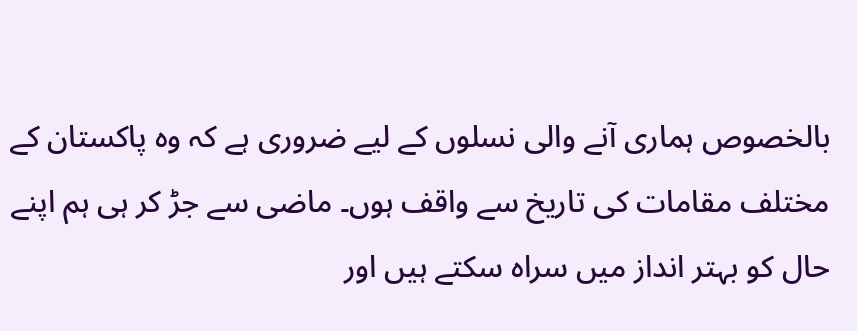بالخصوص ہماری آنے والی نسلوں کے لیے ضروری ہے کہ وہ پاکستان کے مختلف مقامات کی تاریخ سے واقف ہوں۔ ماضی سے جڑ کر ہی ہم اپنے حال کو بہتر انداز میں سراہ سکتے ہیں اور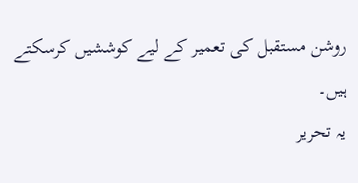روشن مستقبل کی تعمیر کے لیے کوششیں کرسکتے ہیں۔
یہ تحریر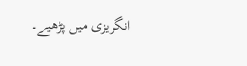انگریزی میں پڑھیے۔